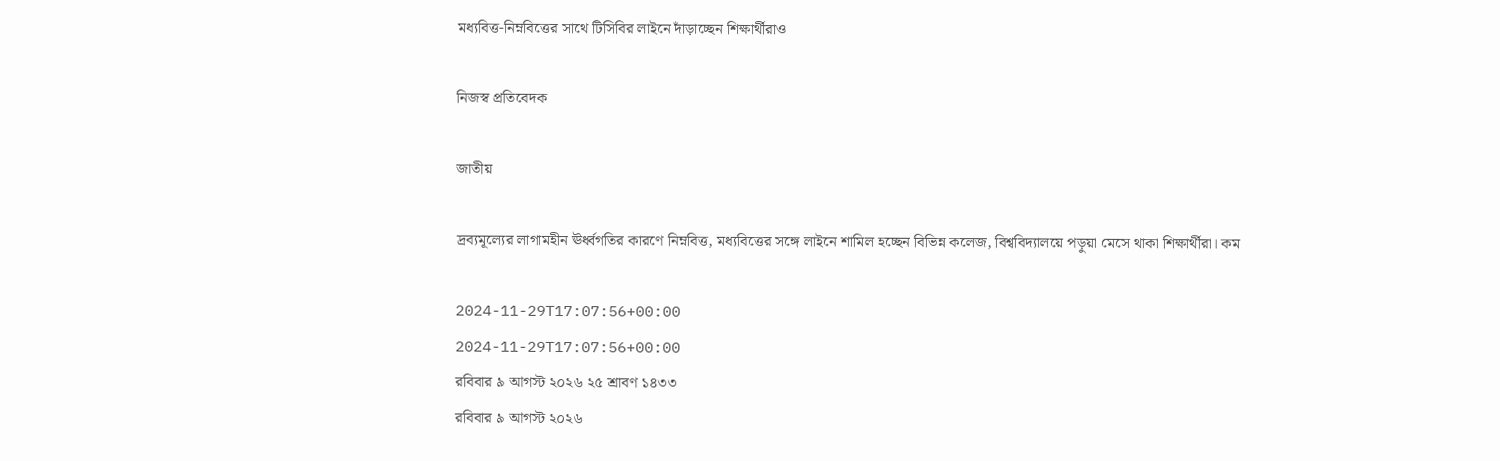মধ্যবিত্ত-নিম্নবিত্তের সাথে টিসিবির লাইনে দাঁড়াচ্ছেন শিক্ষার্থীরাও

নিজস্ব প্রতিবেদক

জাতীয়

দ্রব্যমূল্যের লাগামহীন ঊর্ধ্বগতির কারণে নিম্নবিত্ত, মধ্যবিত্তের সঙ্গে লাইনে শামিল হচ্ছেন বিভিন্ন কলেজ, বিশ্ববিদ্যালয়ে পড়ুয়া মেসে থাকা শিক্ষার্থীরা। কম

2024-11-29T17:07:56+00:00
2024-11-29T17:07:56+00:00
রবিবার ৯ আগস্ট ২০২৬ ২৫ শ্রাবণ ১৪৩৩
রবিবার ৯ আগস্ট ২০২৬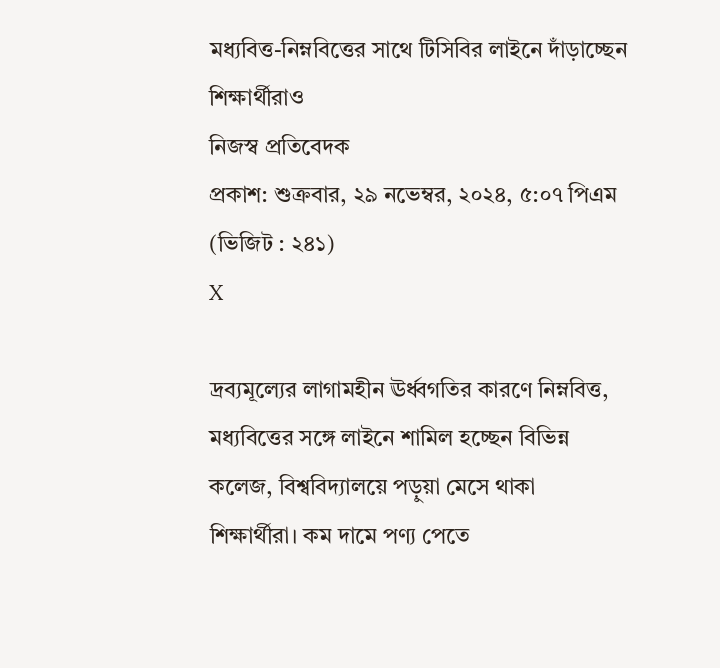মধ্যবিত্ত-নিম্নবিত্তের সাথে টিসিবির লাইনে দাঁড়াচ্ছেন শিক্ষার্থীরাও
নিজস্ব প্রতিবেদক
প্রকাশ: শুক্রবার, ২৯ নভেম্বর, ২০২৪, ৫:০৭ পিএম   (ভিজিট : ২৪১)
X

দ্রব্যমূল্যের লাগামহীন ঊর্ধ্বগতির কারণে নিম্নবিত্ত, মধ্যবিত্তের সঙ্গে লাইনে শামিল হচ্ছেন বিভিন্ন কলেজ, বিশ্ববিদ্যালয়ে পড়ুয়া মেসে থাকা শিক্ষার্থীরা। কম দামে পণ্য পেতে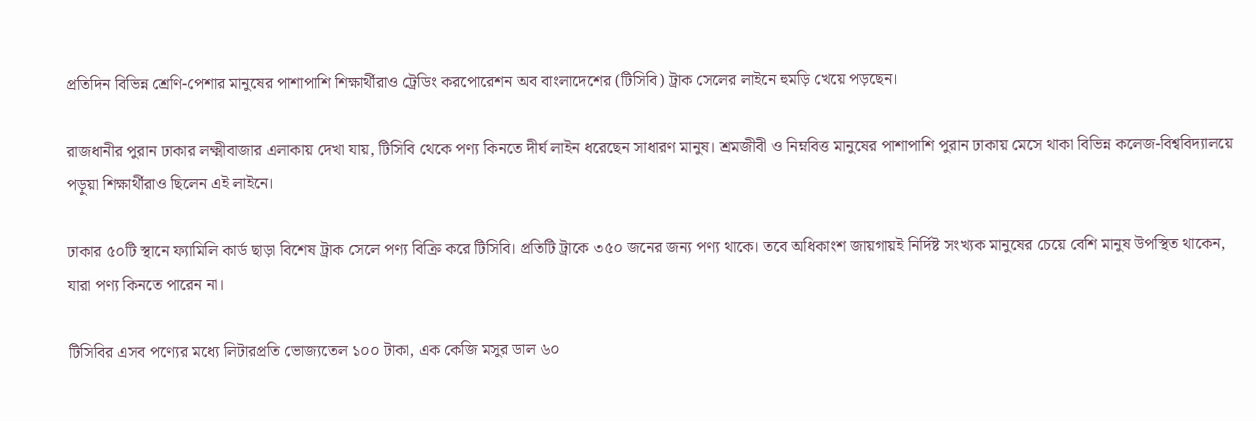প্রতিদিন বিভিন্ন শ্রেণি-পেশার মানুষের পাশাপাশি শিক্ষার্থীরাও ট্রেডিং করপোরেশন অব বাংলাদেশের (টিসিবি) ট্রাক সেলের লাইনে হুমড়ি খেয়ে পড়ছেন।

রাজধানীর পুরান ঢাকার লক্ষ্মীবাজার এলাকায় দেখা যায়, টিসিবি থেকে পণ্য কিনতে দীর্ঘ লাইন ধরেছেন সাধারণ মানুষ। শ্রমজীবী ও নিম্নবিত্ত মানুষের পাশাপাশি পুরান ঢাকায় মেসে থাকা বিভিন্ন কলেজ-বিশ্ববিদ্যালয়ে পড়ুয়া শিক্ষার্থীরাও ছিলেন এই লাইনে।

ঢাকার ৫০টি স্থানে ফ্যামিলি কার্ড ছাড়া বিশেষ ট্রাক সেলে পণ্য বিক্রি করে টিসিবি। প্রতিটি ট্রাকে ৩৫০ জনের জন্য পণ্য থাকে। তবে অধিকাংশ জায়গায়ই নির্দিষ্ট সংখ্যক মানুষের চেয়ে বেশি মানুষ উপস্থিত থাকেন, যারা পণ্য কিনতে পারেন না।

টিসিবির এসব পণ্যের মধ্যে লিটারপ্রতি ভোজ্যতেল ১০০ টাকা, এক কেজি মসুর ডাল ৬০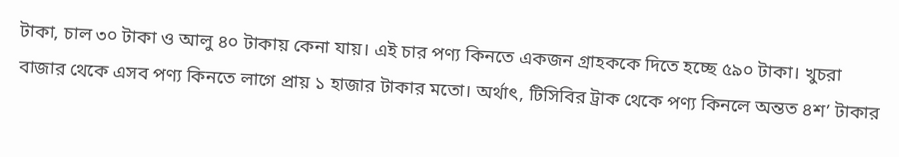টাকা, চাল ৩০ টাকা ও আলু ৪০ টাকায় কেনা যায়। এই চার পণ্য কিনতে একজন গ্রাহককে দিতে হচ্ছে ৫৯০ টাকা। খুচরা বাজার থেকে এসব পণ্য কিনতে লাগে প্রায় ১ হাজার টাকার মতো। অর্থাৎ, টিসিবির ট্রাক থেকে পণ্য কিনলে অন্তত ৪শ’ টাকার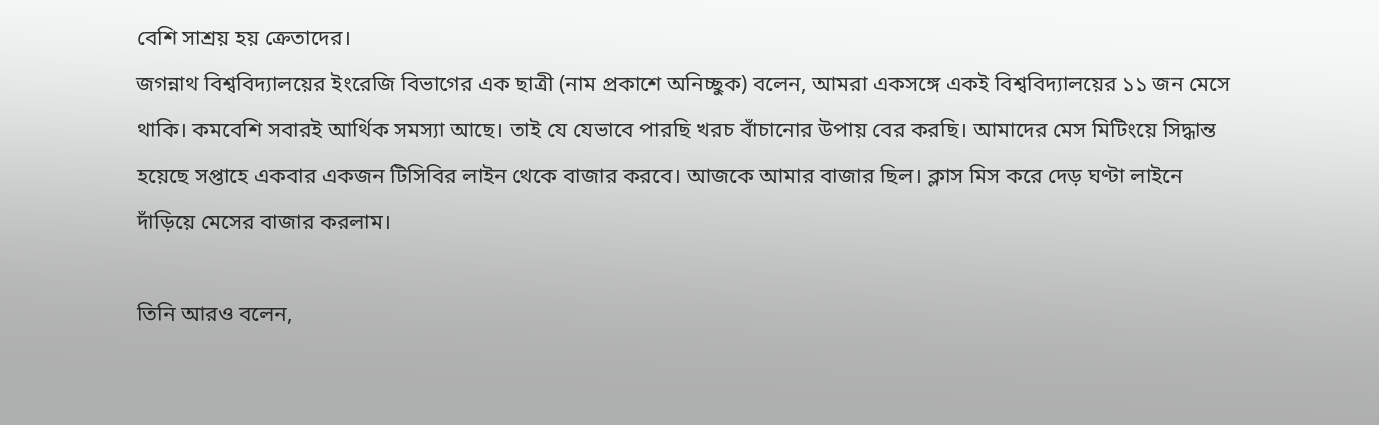বেশি সাশ্রয় হয় ক্রেতাদের।
জগন্নাথ বিশ্ববিদ্যালয়ের ইংরেজি বিভাগের এক ছাত্রী (নাম প্রকাশে অনিচ্ছুক) বলেন, আমরা একসঙ্গে একই বিশ্ববিদ্যালয়ের ১১ জন মেসে থাকি। কমবেশি সবারই আর্থিক সমস্যা আছে। তাই যে যেভাবে পারছি খরচ বাঁচানোর উপায় বের করছি। আমাদের মেস মিটিংয়ে সিদ্ধান্ত হয়েছে সপ্তাহে একবার একজন টিসিবির লাইন থেকে বাজার করবে। আজকে আমার বাজার ছিল। ক্লাস মিস করে দেড় ঘণ্টা লাইনে দাঁড়িয়ে মেসের বাজার করলাম।

তিনি আরও বলেন,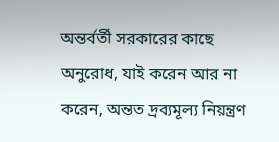অন্তর্বর্তী সরকারের কাছে অনুরোধ, যাই করেন আর না করেন, অন্তত দ্রব্যমূল্য নিয়ন্ত্রণ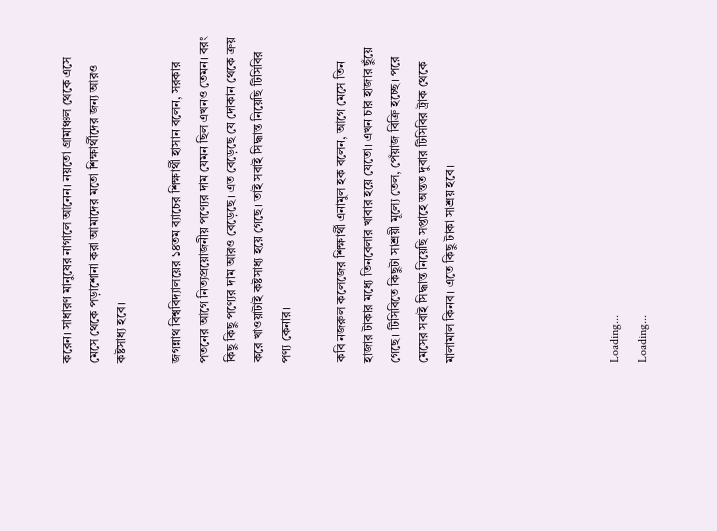করেন। সাধারণ মানুষের নাগালে আনেন। নয়তো গ্রামাঞ্চল থেকে এসে মেসে থেকে পড়াশোনা করা আমাদের মতো শিক্ষার্থীদের জন্য আরও কষ্টসাধ্য হবে।

জগন্নাথ বিশ্ববিদ্যালয়ের ১৪তম ব্যাচের শিক্ষার্থী হাসান বলেন, সরকার পতনের আগে নিত্যপ্রয়োজনীয় পণ্যের দাম যেমন ছিল এখনও তেমন। বরং কিছু কিছু পণ্যের দাম আরও বেড়েছে। এত বেড়েছে যে দোকান থেকে ক্রয় করে খাওয়াটাই কষ্টসাধ্য হয়ে গেছে। তাই সবাই সিদ্ধান্ত নিয়েছি টিসিবির পণ্য কেনার।

কবি নজরুল কলেজের শিক্ষার্থী এনামুল হক বলেন, আগে মেসে তিন হাজার টাকার মধ্যে তিনবেলার খাবার হয়ে যেতো। এখন চার হাজার ছুঁয়ে গেছে। টিসিবিতে কিছুটা সাশ্রয়ী মূল্যে তেল, পেঁয়াজ বিক্রি হচ্ছে। পরে মেসের সবাই সিদ্ধান্ত নিয়েছি সপ্তাহে অন্তত দুবার টিসিবির ট্রাক থেকে মালামাল কিনব। এতে কিছু টাকা সাশ্রয় হবে।





Loading...
Loading...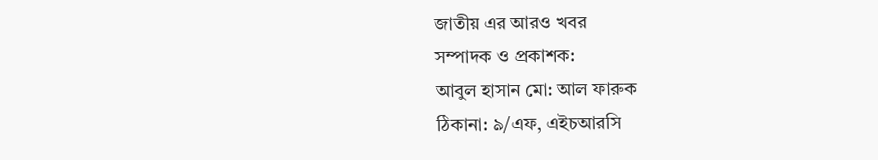জাতীয় এর আরও খবর
সম্পাদক ও প্রকাশক:
আবুল হাসান মো: আল ফারুক
ঠিকানা: ৯/এফ, এইচআরসি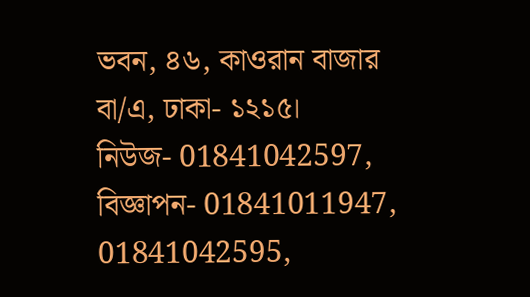ভবন, ৪৬, কাওরান বাজার বা/এ, ঢাকা- ১২১৫।
নিউজ- 01841042597, বিজ্ঞাপন- 01841011947, 01841042595,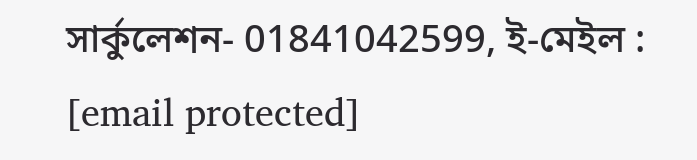সার্কুলেশন- 01841042599, ই-মেইল : [email protected]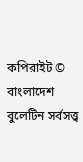কপিরাইট © বাংলাদেশ বুলেটিন সর্বসত্ত্ব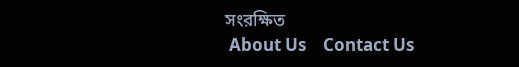সংরক্ষিত
 About Us    Contact Us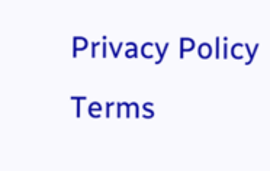Privacy Policy    Terms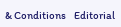& Conditions    Editorial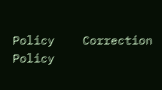Policy    Correction Policy